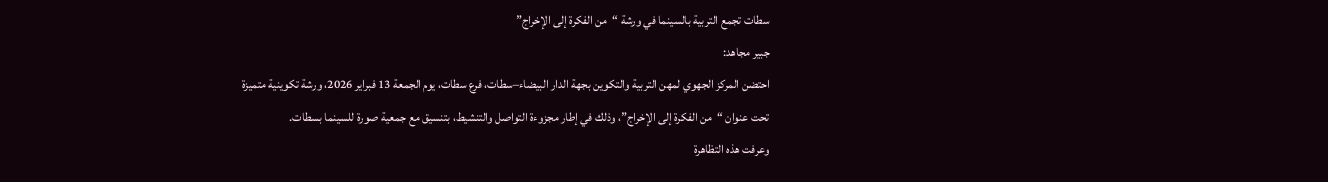سطات تجمع التربية بالسينما في ورشة “من الفكرة إلى الإخراج”
جبير مجاهد:
احتضن المركز الجهوي لمهن التربية والتكوين بجهة الدار البيضاء–سطات، فرع سطات، يوم الجمعة 13 فبراير 2026، ورشة تكوينية متميزة تحت عنوان “من الفكرة إلى الإخراج”، وذلك في إطار مجزوءة التواصل والتنشيط، بتنسيق مع جمعية صورة للسينما بسطات.
وعرفت هذه التظاهرة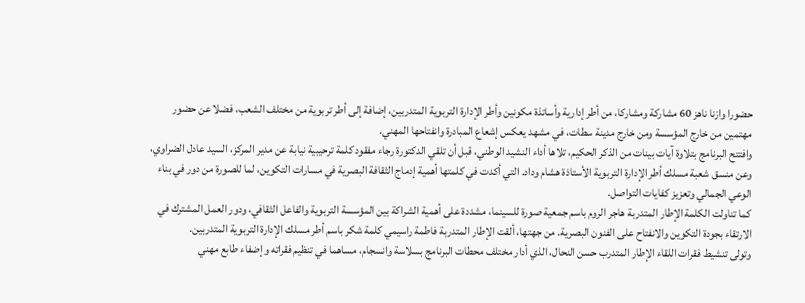حضورا وازنا ناهز 60 مشاركة ومشاركا، من أطر إدارية وأساتذة مكونين وأطر الإدارة التربوية المتدربين، إضافة إلى أطر تربوية من مختلف الشعب، فضلا عن حضور مهتمين من خارج المؤسسة ومن خارج مدينة سطات، في مشهد يعكس إشعاع المبادرة وانفتاحها المهني.
وافتتح البرنامج بتلاوة آيات بينات من الذكر الحكيم، تلاها أداء النشيد الوطني، قبل أن تلقي الدكتورة رجاء مفقود كلمة ترحيبية نيابة عن مدير المركز، السيد عادل الضراوي، وعن منسق شعبة مسلك أطر الإدارة التربوية الأستاذة هشام وداد. التي أكدت في كلمتها أهمية إدماج الثقافة البصرية في مسارات التكوين، لما للصورة من دور في بناء الوعي الجمالي وتعزيز كفايات التواصل.
كما تناولت الكلمة الإطار المتدربة هاجر الروم باسم جمعية صورة للسينما، مشددة على أهمية الشراكة بين المؤسسة التربوية والفاعل الثقافي، ودور العمل المشترك في الارتقاء بجودة التكوين والانفتاح على الفنون البصرية. من جهتها، ألقت الإطار المتدربة فاطمة راسيمي كلمة شكر باسم أطر مسلك الإدارة التربوية المتدربين.
وتولى تنشيط فقرات اللقاء الإطار المتدرب حسن النحال، الذي أدار مختلف محطات البرنامج بسلاسة وانسجام، مساهما في تنظيم فقراته وإضفاء طابع مهني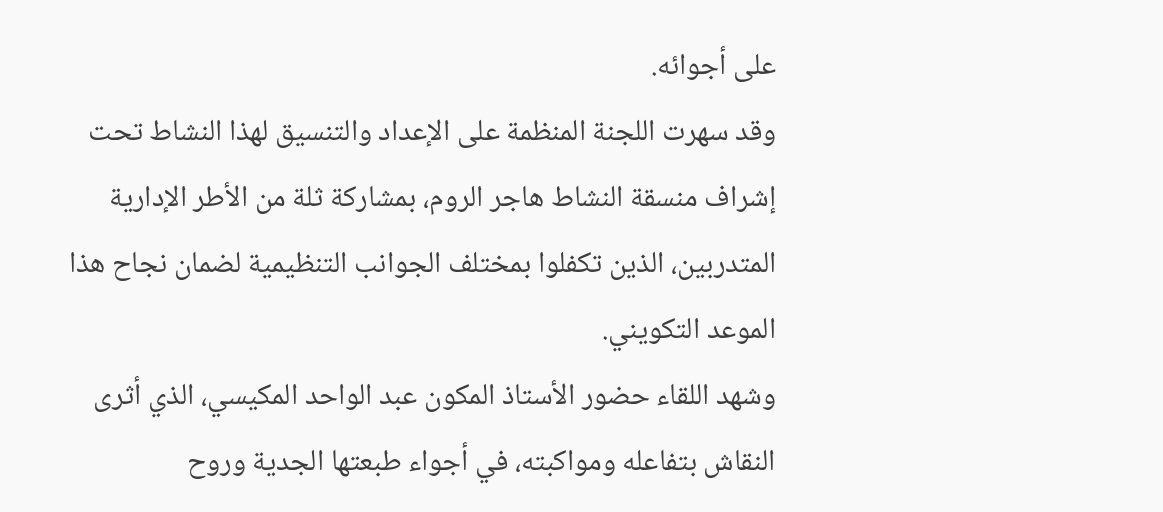على أجوائه.
وقد سهرت اللجنة المنظمة على الإعداد والتنسيق لهذا النشاط تحت إشراف منسقة النشاط هاجر الروم، بمشاركة ثلة من الأطر الإدارية المتدربين، الذين تكفلوا بمختلف الجوانب التنظيمية لضمان نجاح هذا الموعد التكويني.
وشهد اللقاء حضور الأستاذ المكون عبد الواحد المكيسي، الذي أثرى النقاش بتفاعله ومواكبته، في أجواء طبعتها الجدية وروح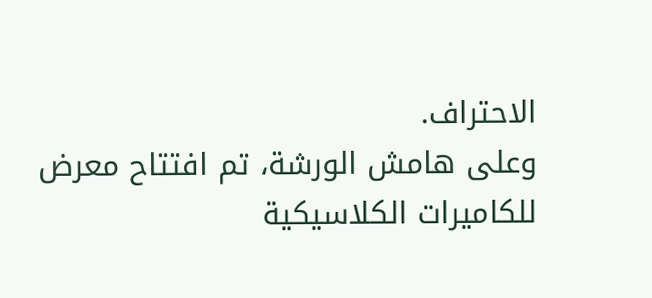الاحتراف.
وعلى هامش الورشة، تم افتتاح معرض للكاميرات الكلاسيكية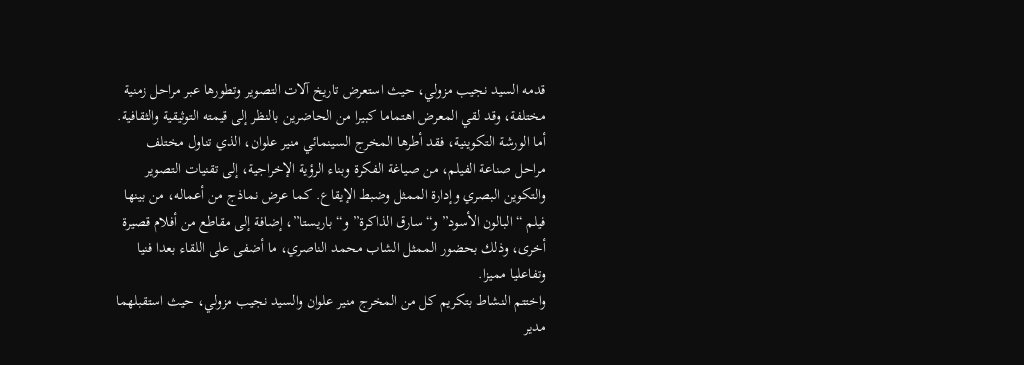قدمه السيد نجيب مزولي، حيث استعرض تاريخ آلات التصوير وتطورها عبر مراحل زمنية مختلفة، وقد لقي المعرض اهتماما كبيرا من الحاضرين بالنظر إلى قيمته التوثيقية والثقافية.
أما الورشة التكوينية، فقد أطرها المخرج السينمائي منير علوان، الذي تناول مختلف مراحل صناعة الفيلم، من صياغة الفكرة وبناء الرؤية الإخراجية، إلى تقنيات التصوير والتكوين البصري وإدارة الممثل وضبط الإيقاع. كما عرض نماذج من أعماله، من بينها فيلم “البالون الأسود” و“سارق الذاكرة” و“باريستا”، إضافة إلى مقاطع من أفلام قصيرة أخرى، وذلك بحضور الممثل الشاب محمد الناصري، ما أضفى على اللقاء بعدا فنيا وتفاعليا مميزا.
واختتم النشاط بتكريم كل من المخرج منير علوان والسيد نجيب مزولي، حيث استقبلهما مدير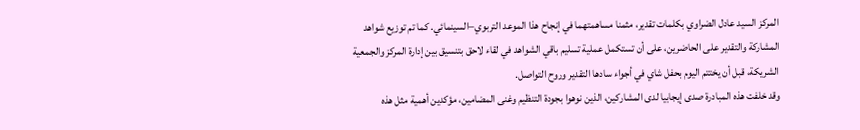المركز السيد عادل الضراوي بكلمات تقدير، مثمنا مساهمتهما في إنجاح هذا الموعد التربوي–السينمائي. كما تم توزيع شواهد المشاركة والتقدير على الحاضرين، على أن تستكمل عملية تسليم باقي الشواهد في لقاء لاحق بتنسيق بين إدارة المركز والجمعية الشريكة، قبل أن يختتم اليوم بحفل شاي في أجواء سادها التقدير وروح التواصل.
وقد خلفت هذه المبادرة صدى إيجابيا لدى المشاركين، الذين نوهوا بجودة التنظيم وغنى المضامين، مؤكدين أهمية مثل هذه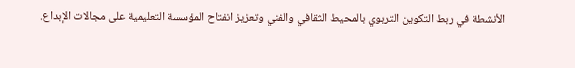الأنشطة في ربط التكوين التربوي بالمحيط الثقافي والفني وتعزيز انفتاح المؤسسة التعليمية على مجالات الإبداع.